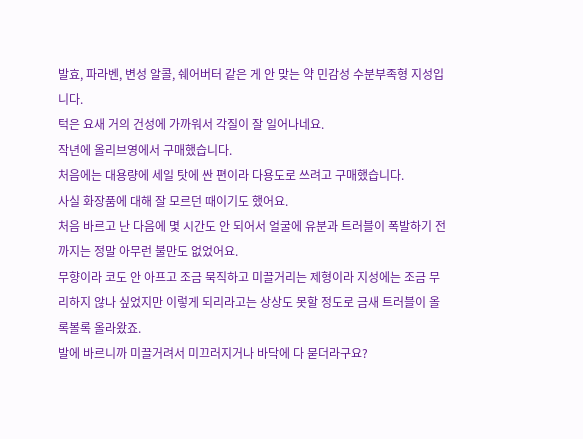발효, 파라벤, 변성 알콜, 쉐어버터 같은 게 안 맞는 약 민감성 수분부족형 지성입니다.
턱은 요새 거의 건성에 가까워서 각질이 잘 일어나네요.
작년에 올리브영에서 구매했습니다.
처음에는 대용량에 세일 탓에 싼 편이라 다용도로 쓰려고 구매했습니다.
사실 화장품에 대해 잘 모르던 때이기도 했어요.
처음 바르고 난 다음에 몇 시간도 안 되어서 얼굴에 유분과 트러블이 폭발하기 전까지는 정말 아무런 불만도 없었어요.
무향이라 코도 안 아프고 조금 묵직하고 미끌거리는 제형이라 지성에는 조금 무리하지 않나 싶었지만 이렇게 되리라고는 상상도 못할 정도로 금새 트러블이 올록볼록 올라왔죠.
발에 바르니까 미끌거려서 미끄러지거나 바닥에 다 묻더라구요?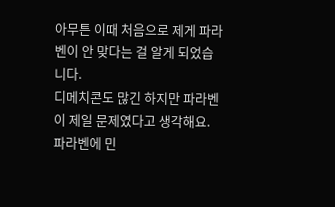아무튼 이때 처음으로 제게 파라벤이 안 맞다는 걸 알게 되었습니다.
디메치콘도 많긴 하지만 파라벤이 제일 문제였다고 생각해요.
파라벤에 민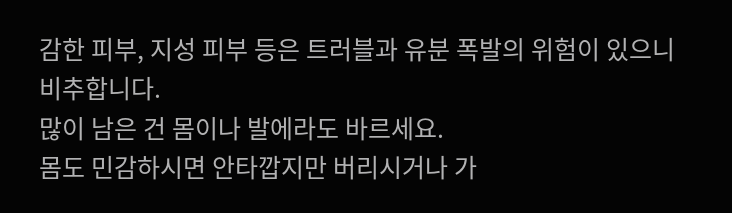감한 피부, 지성 피부 등은 트러블과 유분 폭발의 위험이 있으니 비추합니다.
많이 남은 건 몸이나 발에라도 바르세요.
몸도 민감하시면 안타깝지만 버리시거나 가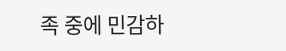족 중에 민감하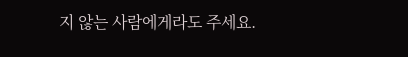지 않는 사람에게라도 주세요.